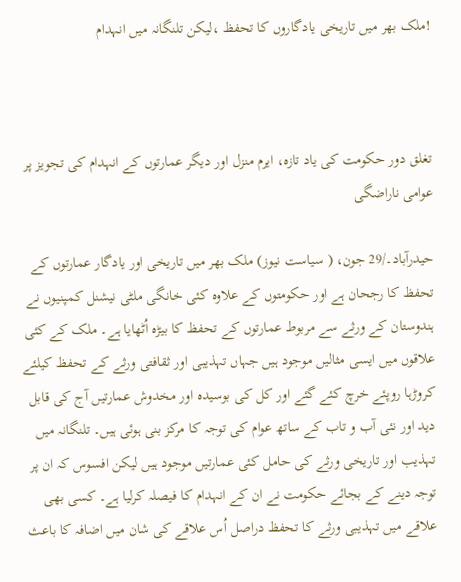!ملک بھر میں تاریخی یادگاروں کا تحفظ ،لیکن تلنگانہ میں انہدام



تغلق دور حکومت کی یاد تازہ، ایرم منزل اور دیگر عمارتوں کے انہدام کی تجویز پر عوامی ناراضگی

حیدرآباد۔/29 جون، ( سیاست نیوز) ملک بھر میں تاریخی اور یادگار عمارتوں کے تحفظ کا رجحان ہے اور حکومتوں کے علاوہ کئی خانگی ملٹی نیشنل کمپنیوں نے ہندوستان کے ورثے سے مربوط عمارتوں کے تحفظ کا بیڑہ اُٹھایا ہے۔ ملک کے کئی علاقوں میں ایسی مثالیں موجود ہیں جہاں تہذیبی اور ثقافتی ورثے کے تحفظ کیلئے کروڑہا روپئے خرچ کئے گئے اور کل کی بوسیدہ اور مخدوش عمارتیں آج کی قابل دید اور نئی آب و تاب کے ساتھ عوام کی توجہ کا مرکز بنی ہوئی ہیں۔ تلنگانہ میں تہذیب اور تاریخی ورثے کی حامل کئی عمارتیں موجود ہیں لیکن افسوس کہ ان پر توجہ دینے کے بجائے حکومت نے ان کے انہدام کا فیصلہ کرلیا ہے۔ کسی بھی علاقے میں تہذیبی ورثے کا تحفظ دراصل اُس علاقے کی شان میں اضافہ کا باعث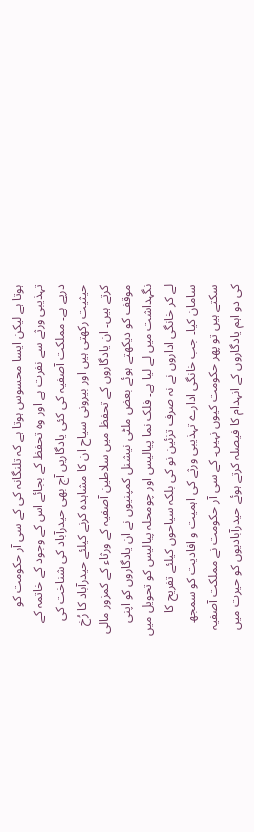ہوتا ہے لیکن ایسا محسوس ہوتا ہے کہ تلنگانہ کی کے سی آر حکومت کو تہذیبی ورثے سے نفرت ہے اور وہ تحفظ کے بجائے اس کے وجود کے خاتمہ کے درپے ہے۔ مملکت آصفیہ کی کئی یادگاریں آج بھی حیدرآباد کی شناخت کی حیثیت رکھتی ہیں اور بیرونی سیاح ان کا مشاہدہ کرنے کیلئے حیدرآباد کا رُخ کرتے ہیں۔ ان یادگاروں کے تحفظ میں سلاطین آصفیہ کے ورثاء کے کمزور مالی موقف کو دیکھتے ہوئے بعض ملٹی نیشنل کمپنیوں نے ان یادگاروں کو اپنی نگہداشت میں لے لیا ہے۔ فلک نما پیالیس اور چومحلہ پیالیس کو تحویل میں لے کر خانگی اداروں نے نہ صرف تزئین نو کی بلکہ سیاحوں کیلئے تفریح کا سامان کیا۔ جب خانگی ادارے تہذیبی ورثے کی اہمیت و افادیت کو سمجھ سکتے ہیں تو پھر حکومت کیوں نہیں۔ کے سی آر حکومت نے مملکت آصفیہ کی دو اہم یادگاروں کے انہدام کا فیصلہ کرتے ہوئے حیدرآبادیوں کو حیرت میں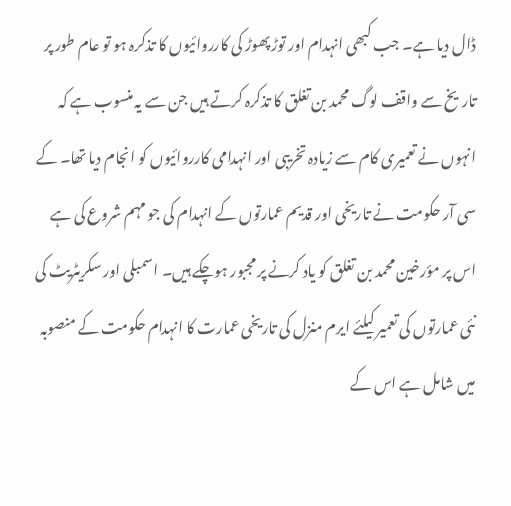ڈال دیا ہے۔ جب کبھی انہدام اور توڑ پھوڑ کی کارروائیوں کا تذکرہ ہو تو عام طور پر تاریخ سے واقف لوگ محمد بن تغلق کا تذکرہ کرتے ہیں جن سے یہ منسوب ہے کہ انہوں نے تعمیری کام سے زیادہ تخریبی اور انہدامی کارروائیوں کو انجام دیا تھا۔ کے سی آر حکومت نے تاریخی اور قدیم عمارتوں کے انہدام کی جو مہم شروع کی ہے اس پر مؤرخین محمد بن تغلق کو یاد کرنے پر مجبور ہوچکے ہیں۔ اسمبلی اور سکریٹریٹ کی نئی عمارتوں کی تعمیر کیلئے ایرم منزل کی تاریخی عمارت کا انہدام حکومت کے منصوبہ میں شامل ہے اس کے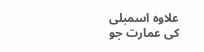علاوہ اسمبلی کی عمارت جو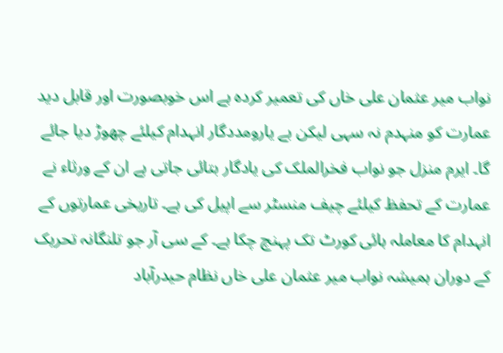نواب میر عثمان علی خاں کی تعمیر کردہ ہے اس خوبصورت اور قابل دید عمارت کو منہدم نہ سہی لیکن بے یارومددگار انہدام کیلئے چھوڑ دیا جائے گا۔ ایرم منزل جو نواب فخرالملک کی یادگار بتائی جاتی ہے ان کے ورثاء نے عمارت کے تحفظ کیلئے چیف منسٹر سے اپیل کی ہے۔ تاریخی عمارتوں کے انہدام کا معاملہ ہائی کورٹ تک پہنچ چکا ہے۔ کے سی آر جو تلنگانہ تحریک کے دوران ہمیشہ نواب میر عثمان علی خاں نظام حیدرآباد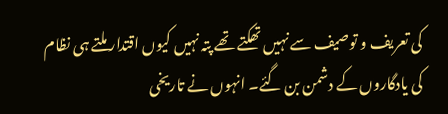کی تعریف و توصیف سے نہیں تھکتے تھے پتہ نہیں کیوں اقتدار ملتے ہی نظام کی یادگاروں کے دشمن بن گئے۔ انہوں نے تاریخی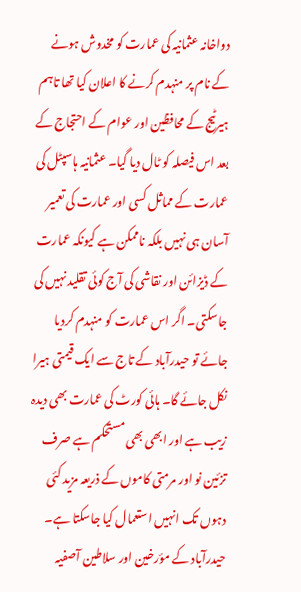دواخانہ عثمانیہ کی عمارت کو مخدوش ہونے کے نام پر منہدم کرنے کا اعلان کیا تھا تاہم ہیرٹیج کے محافظین اور عوام کے احتجاج کے بعد اس فیصلہ کو ٹال دیا گیا۔ عثمانیہ ہاسپٹل کی عمارت کے مماثل کسی اور عمارت کی تعمیر آسان ہی نہیں بلکہ ناممکن ہے کیونکہ عمارت کے ڈیزائن اور نقاشی کی آج کوئی تقلید نہیں کی جاسکتی۔ اگر اس عمارت کو منہدم کردیا جائے تو حیدرآباد کے تاج سے ایک قیمتی ہیرا نکل جائے گا۔ ہائی کورٹ کی عمارت بھی دیدہ زیب ہے اور ابھی بھی مستحکم ہے صرف تزئین نو اور مرمتی کاموں کے ذریعہ مزید کئی دہوں تک انہیں استعمال کیا جاسکتا ہے۔ حیدرآباد کے مؤرخین اور سلاطین آصفیہ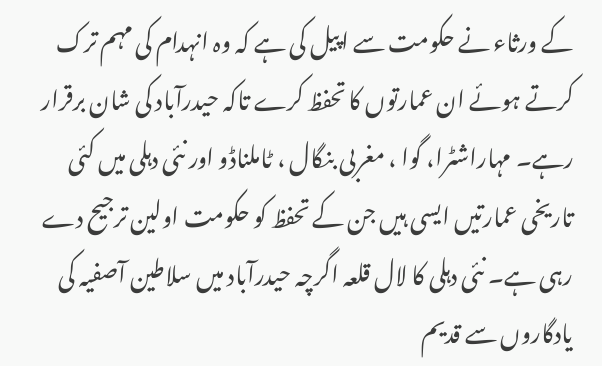کے ورثاء نے حکومت سے اپیل کی ہے کہ وہ انہدام کی مہم ترک کرتے ہوئے ان عمارتوں کا تحفظ کرے تاکہ حیدرآباد کی شان برقرار رہے۔ مہاراشٹرا، گوا ، مغربی بنگال ، ٹاملناڈو اور نئی دہلی میں کئی تاریخی عمارتیں ایسی ہیں جن کے تحفظ کو حکومت اولین ترجیح دے رہی ہے۔ نئی دہلی کا لال قلعہ اگرچہ حیدرآباد میں سلاطین آصفیہ کی یادگاروں سے قدیم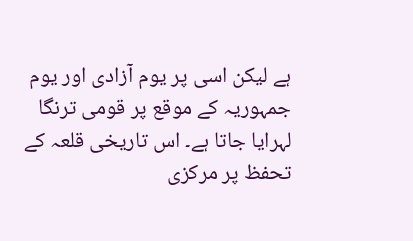ہے لیکن اسی پر یوم آزادی اور یوم جمہوریہ کے موقع پر قومی ترنگا لہرایا جاتا ہے۔ اس تاریخی قلعہ کے تحفظ پر مرکزی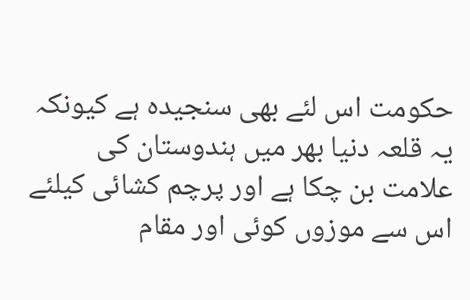حکومت اس لئے بھی سنجیدہ ہے کیونکہ یہ قلعہ دنیا بھر میں ہندوستان کی علامت بن چکا ہے اور پرچم کشائی کیلئے اس سے موزوں کوئی اور مقام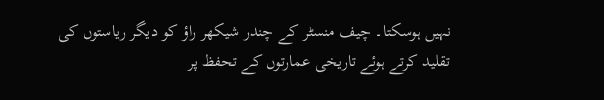نہیں ہوسکتا۔ چیف منسٹر کے چندر شیکھر راؤ کو دیگر ریاستوں کی تقلید کرتے ہوئے تاریخی عمارتوں کے تحفظ پر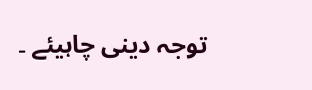توجہ دینی چاہیئے ۔